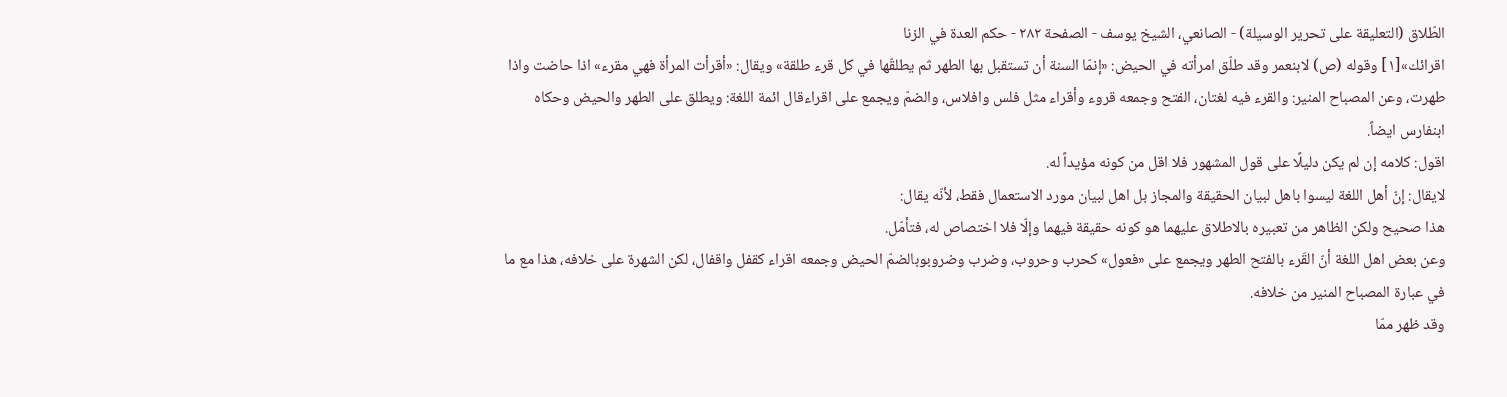الطّلاق (التعليقة على تحرير الوسيلة) - الصانعي، الشيخ يوسف - الصفحة ٢٨٢ - حكم العدة في الزنا
اقرائك»[١] وقوله (ص) لابنعمر وقد طلّق امرأته في الحيض: «إنمّا السنة أن تستقبل بها الطهر ثم يطلقّها في كل قرء طلقة» ويقال: «أقرأت المرأة فهي مقرء» اذا حاضت واذا طهرت، وعن المصباح المنير: والقرء فيه لغتان، الفتح وجمعه قروء وأقراء مثل فلس وافلاس، والضمّ ويجمع على اقراءقال ائمة اللغة: ويطلق على الطهر والحيض وحكاه ابنفارس ايضاً.
اقول: كلامه إن لم يكن دليلًا على قول المشهور فلا اقل من كونه مؤيداً له.
لايقال: إنّ أهل اللغة ليسوا باهل لبيان الحقيقة والمجاز بل اهل لبيان مورد الاستعمال فقط، لأنّه يقال:
هذا صحيح ولكن الظاهر من تعبيره بالاطلاق عليهما هو كونه حقيقة فيهما وإلّا فلا اختصاص له، فتأمّل.
وعن بعض اهل اللغة أنّ القَرء بالفتح الطهر ويجمع على «فعول» كحرب وحروب، وضرب وضروبوبالضمّ الحيض وجمعه اقراء كقفل واقفال، لكن الشهرة على خلافه، هذا مع ما في عبارة المصباح المنير من خلافه.
وقد ظهر ممّا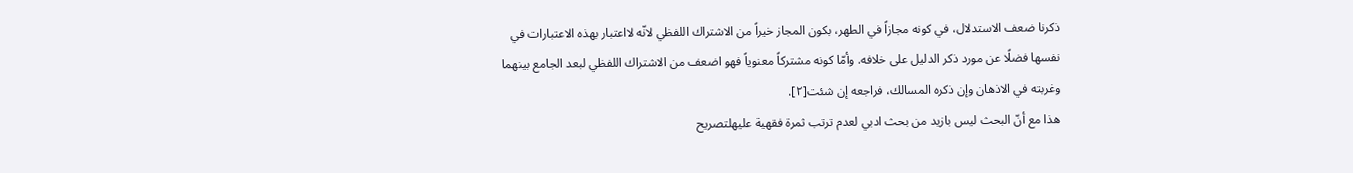ذكرنا ضعف الاستدلال، في كونه مجازاً في الطهر، بكون المجاز خيراً من الاشتراك اللفظي لانّه لااعتبار بهذه الاعتبارات في نفسها فضلًا عن مورد ذكر الدليل على خلافه. وأمّا كونه مشتركاً معنوياً فهو اضعف من الاشتراك اللفظي لبعد الجامع بينهما وغربته في الاذهان وإن ذكره المسالك، فراجعه إن شئت[٢].
هذا مع أنّ البحث ليس بازيد من بحث ادبي لعدم ترتب ثمرة فقهية عليهلتصريح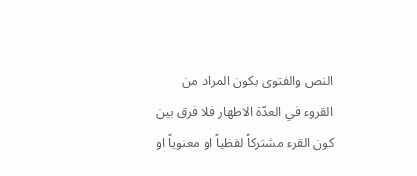النص والفتوى بكون المراد من القروء في العدّة الاطهار فلا فرق بين كون القرء مشتركاً لفظياً او معنوياً او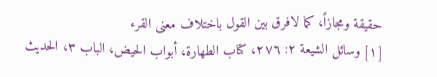حقيقة ومجازاً، كما لافرق بين القول باختلاف معنى القرء
[١] وسائل الشيعة ٢: ٢٧٦، كتاب الطهارة، أبواب الحيض، الباب ٣، الحديث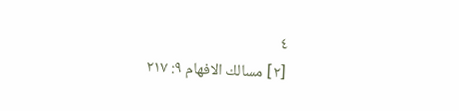٤
[٢] مسالك الافهام ٩: ٢١٧